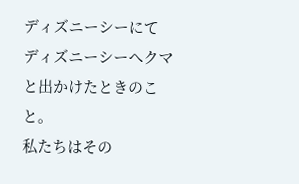ディズニーシーにて
ディズニーシーへクマと出かけたときのこと。
私たちはその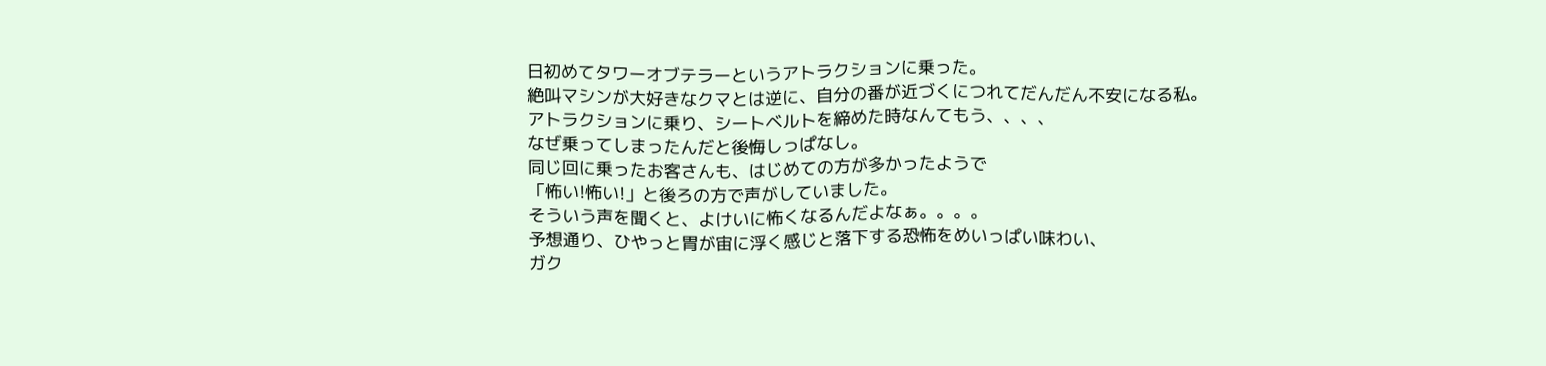日初めてタワーオブテラーというアトラクションに乗った。
絶叫マシンが大好きなクマとは逆に、自分の番が近づくにつれてだんだん不安になる私。
アトラクションに乗り、シートベルトを締めた時なんてもう、、、、
なぜ乗ってしまったんだと後悔しっぱなし。
同じ回に乗ったお客さんも、はじめての方が多かったようで
「怖い!怖い!」と後ろの方で声がしていました。
そういう声を聞くと、よけいに怖くなるんだよなぁ。。。。
予想通り、ひやっと胃が宙に浮く感じと落下する恐怖をめいっぱい味わい、
ガク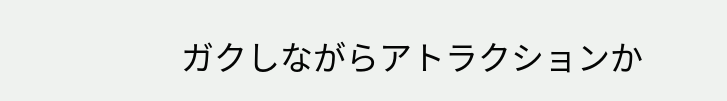ガクしながらアトラクションか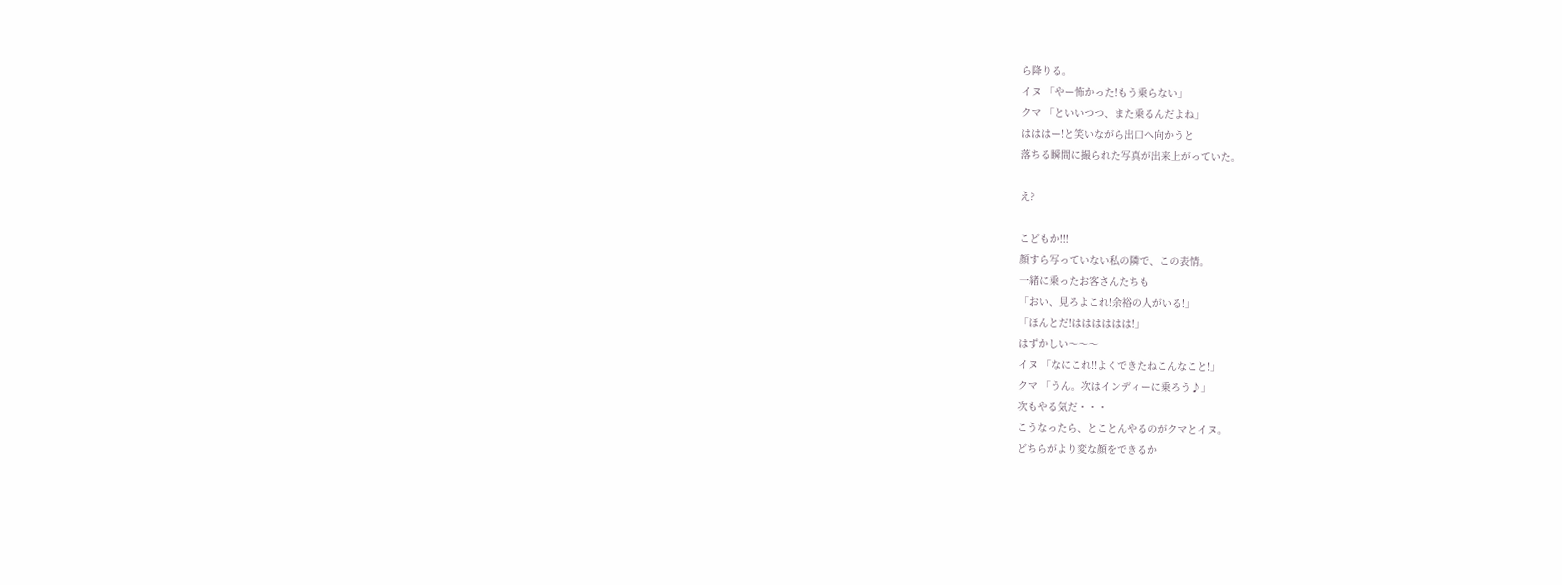ら降りる。
イヌ 「やー怖かった!もう乗らない」
クマ 「といいつつ、また乗るんだよね」
はははー!と笑いながら出口へ向かうと
落ちる瞬間に撮られた写真が出来上がっていた。

え?

こどもか!!!
顔すら写っていない私の隣で、この表情。
一緒に乗ったお客さんたちも
「おい、見ろよこれ!余裕の人がいる!」
「ほんとだ!はははははは!」
はずかしい〜〜〜
イヌ 「なにこれ!!よくできたねこんなこと!」
クマ 「うん。次はインディーに乗ろう♪」
次もやる気だ・・・
こうなったら、とことんやるのがクマとイヌ。
どちらがより変な顔をできるか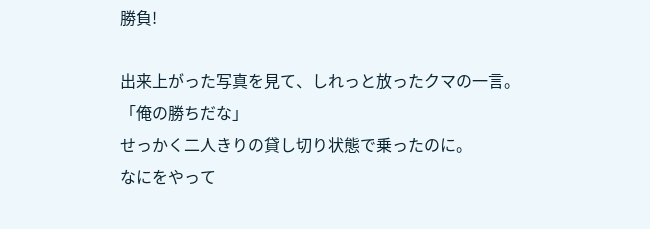勝負!

出来上がった写真を見て、しれっと放ったクマの一言。
「俺の勝ちだな」
せっかく二人きりの貸し切り状態で乗ったのに。
なにをやって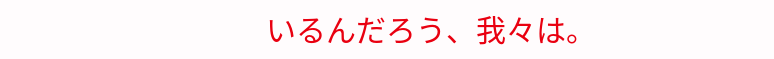いるんだろう、我々は。